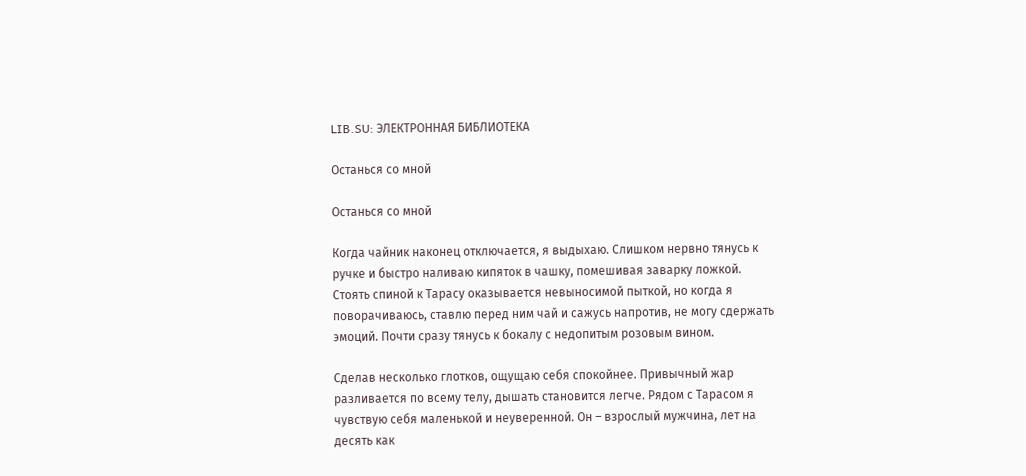LIB.SU: ЭЛЕКТРОННАЯ БИБЛИОТЕКА

Останься со мной

Останься со мной

Когда чайник наконец отключается, я выдыхаю. Слишком нервно тянусь к ручке и быстро наливаю кипяток в чашку, помешивая заварку ложкой. Стоять спиной к Тарасу оказывается невыносимой пыткой, но когда я поворачиваюсь, ставлю перед ним чай и сажусь напротив, не могу сдержать эмоций. Почти сразу тянусь к бокалу с недопитым розовым вином.

Сделав несколько глотков, ощущаю себя спокойнее. Привычный жар разливается по всему телу, дышать становится легче. Рядом с Тарасом я чувствую себя маленькой и неуверенной. Он – взрослый мужчина, лет на десять как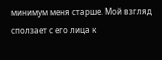минимум меня старше. Мой взгляд сползает с его лица к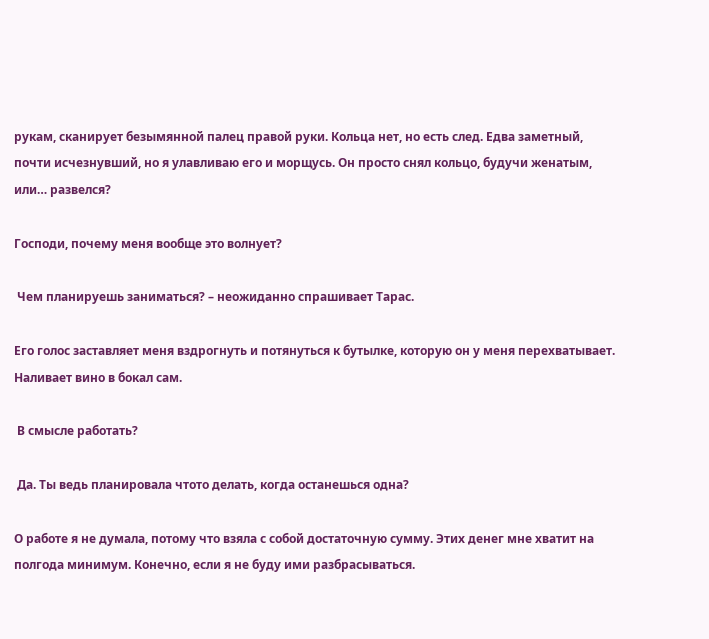рукам, сканирует безымянной палец правой руки. Кольца нет, но есть след. Едва заметный, почти исчезнувший, но я улавливаю его и морщусь. Он просто снял кольцо, будучи женатым, или… развелся?

Господи, почему меня вообще это волнует?

 Чем планируешь заниматься? – неожиданно спрашивает Тарас.

Его голос заставляет меня вздрогнуть и потянуться к бутылке, которую он у меня перехватывает. Наливает вино в бокал сам.

 В смысле работать?

 Да. Ты ведь планировала чтото делать, когда останешься одна?

О работе я не думала, потому что взяла с собой достаточную сумму. Этих денег мне хватит на полгода минимум. Конечно, если я не буду ими разбрасываться.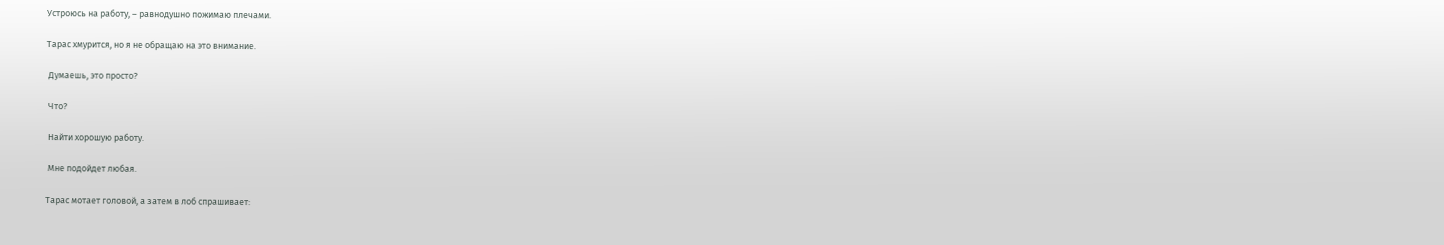Устроюсь на работу, – равнодушно пожимаю плечами.

Тарас хмурится, но я не обращаю на это внимание.

 Думаешь, это просто?

 Что?

 Найти хорошую работу.

 Мне подойдет любая.

Тарас мотает головой, а затем в лоб спрашивает: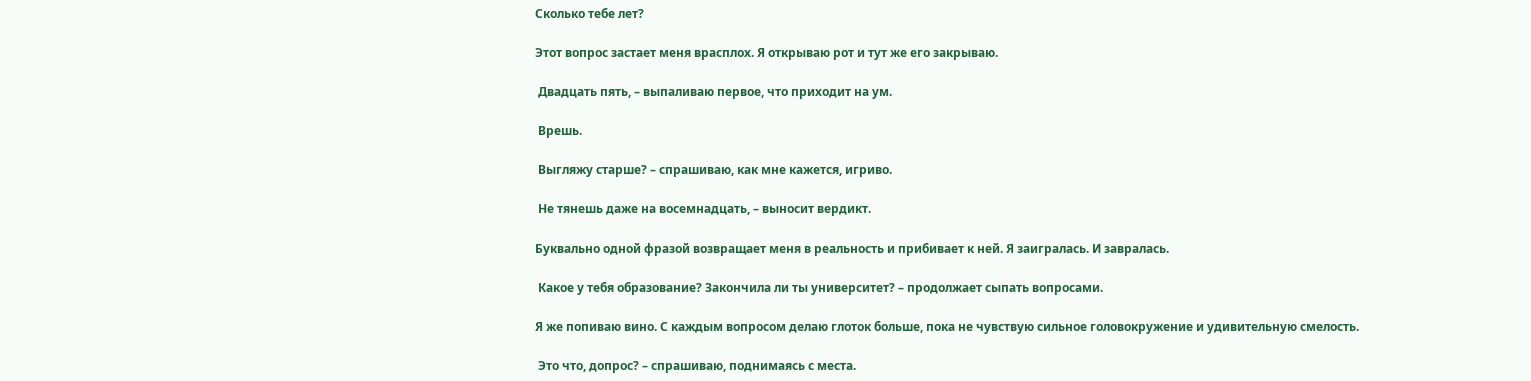Сколько тебе лет?

Этот вопрос застает меня врасплох. Я открываю рот и тут же его закрываю.

 Двадцать пять, – выпаливаю первое, что приходит на ум.

 Врешь.

 Выгляжу старше? – спрашиваю, как мне кажется, игриво.

 Не тянешь даже на восемнадцать, – выносит вердикт.

Буквально одной фразой возвращает меня в реальность и прибивает к ней. Я заигралась. И завралась.

 Какое у тебя образование? Закончила ли ты университет? – продолжает сыпать вопросами.

Я же попиваю вино. С каждым вопросом делаю глоток больше, пока не чувствую сильное головокружение и удивительную смелость.

 Это что, допрос? – спрашиваю, поднимаясь с места.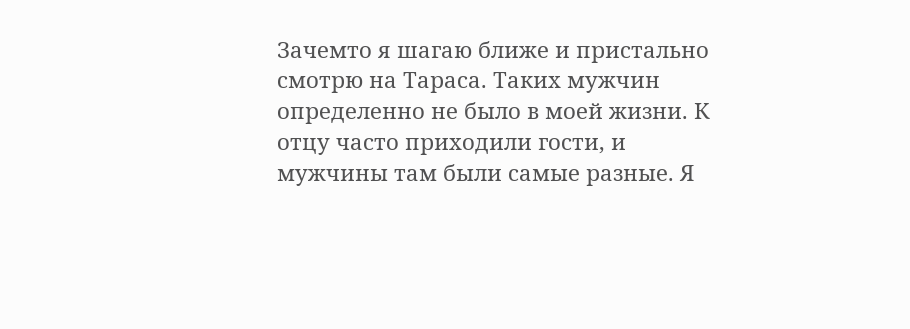Зачемто я шагаю ближе и пристально смотрю на Тараса. Таких мужчин определенно не было в моей жизни. К отцу часто приходили гости, и мужчины там были самые разные. Я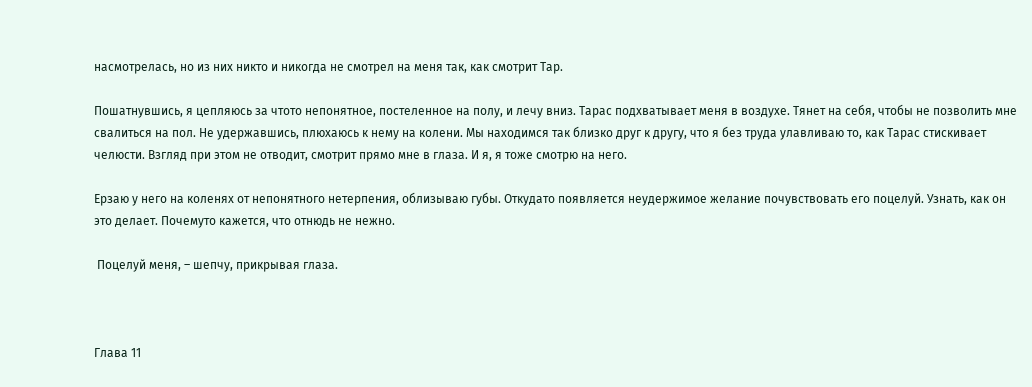насмотрелась, но из них никто и никогда не смотрел на меня так, как смотрит Тар.

Пошатнувшись, я цепляюсь за чтото непонятное, постеленное на полу, и лечу вниз. Тарас подхватывает меня в воздухе. Тянет на себя, чтобы не позволить мне свалиться на пол. Не удержавшись, плюхаюсь к нему на колени. Мы находимся так близко друг к другу, что я без труда улавливаю то, как Тарас стискивает челюсти. Взгляд при этом не отводит, смотрит прямо мне в глаза. И я, я тоже смотрю на него.

Ерзаю у него на коленях от непонятного нетерпения, облизываю губы. Откудато появляется неудержимое желание почувствовать его поцелуй. Узнать, как он это делает. Почемуто кажется, что отнюдь не нежно.

 Поцелуй меня, – шепчу, прикрывая глаза.



Глава 11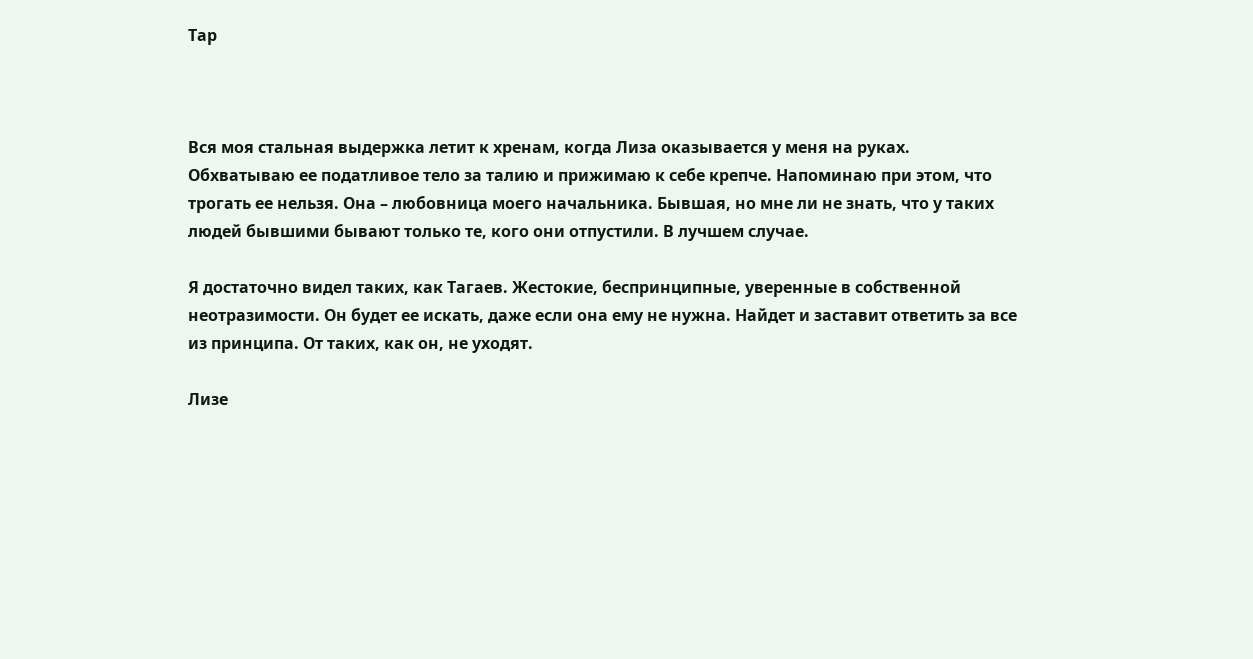Тар



Вся моя стальная выдержка летит к хренам, когда Лиза оказывается у меня на руках. Обхватываю ее податливое тело за талию и прижимаю к себе крепче. Напоминаю при этом, что трогать ее нельзя. Она – любовница моего начальника. Бывшая, но мне ли не знать, что у таких людей бывшими бывают только те, кого они отпустили. В лучшем случае.

Я достаточно видел таких, как Тагаев. Жестокие, беспринципные, уверенные в собственной неотразимости. Он будет ее искать, даже если она ему не нужна. Найдет и заставит ответить за все из принципа. От таких, как он, не уходят.

Лизе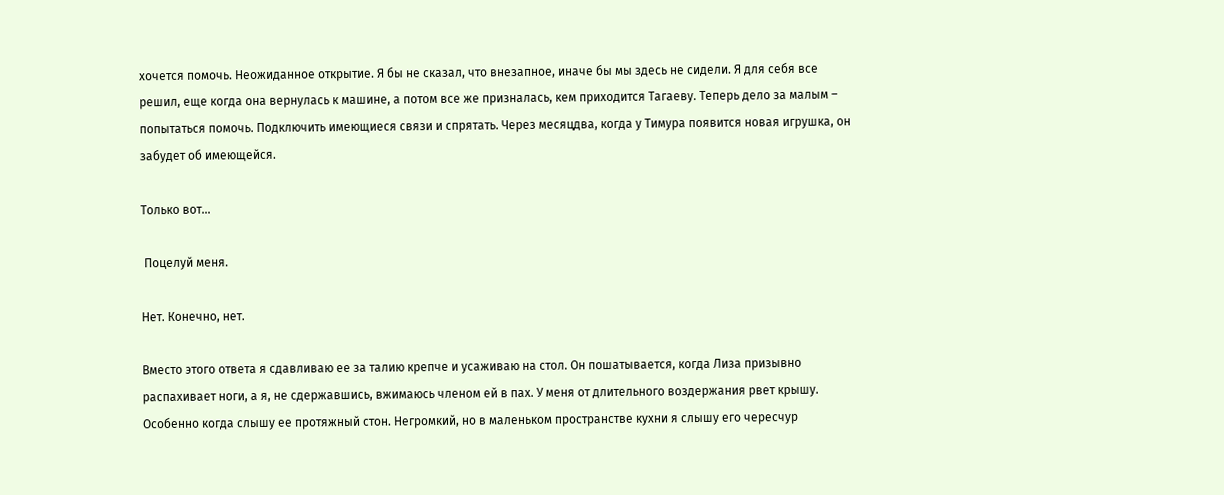хочется помочь. Неожиданное открытие. Я бы не сказал, что внезапное, иначе бы мы здесь не сидели. Я для себя все решил, еще когда она вернулась к машине, а потом все же призналась, кем приходится Тагаеву. Теперь дело за малым – попытаться помочь. Подключить имеющиеся связи и спрятать. Через месяцдва, когда у Тимура появится новая игрушка, он забудет об имеющейся.

Только вот…

 Поцелуй меня.

Нет. Конечно, нет.

Вместо этого ответа я сдавливаю ее за талию крепче и усаживаю на стол. Он пошатывается, когда Лиза призывно распахивает ноги, а я, не сдержавшись, вжимаюсь членом ей в пах. У меня от длительного воздержания рвет крышу. Особенно когда слышу ее протяжный стон. Негромкий, но в маленьком пространстве кухни я слышу его чересчур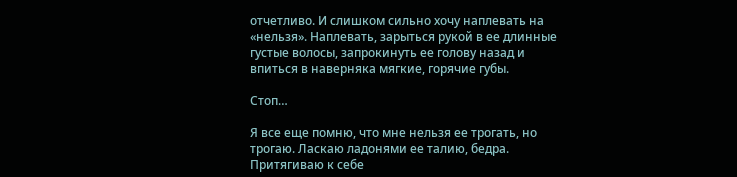отчетливо. И слишком сильно хочу наплевать на «нельзя». Наплевать, зарыться рукой в ее длинные густые волосы, запрокинуть ее голову назад и впиться в наверняка мягкие, горячие губы.

Стоп…

Я все еще помню, что мне нельзя ее трогать, но трогаю. Ласкаю ладонями ее талию, бедра. Притягиваю к себе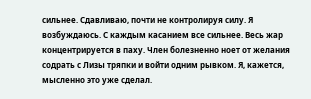сильнее. Сдавливаю, почти не контролируя силу. Я возбуждаюсь. С каждым касанием все сильнее. Весь жар концентрируется в паху. Член болезненно ноет от желания содрать с Лизы тряпки и войти одним рывком. Я, кажется, мысленно это уже сделал.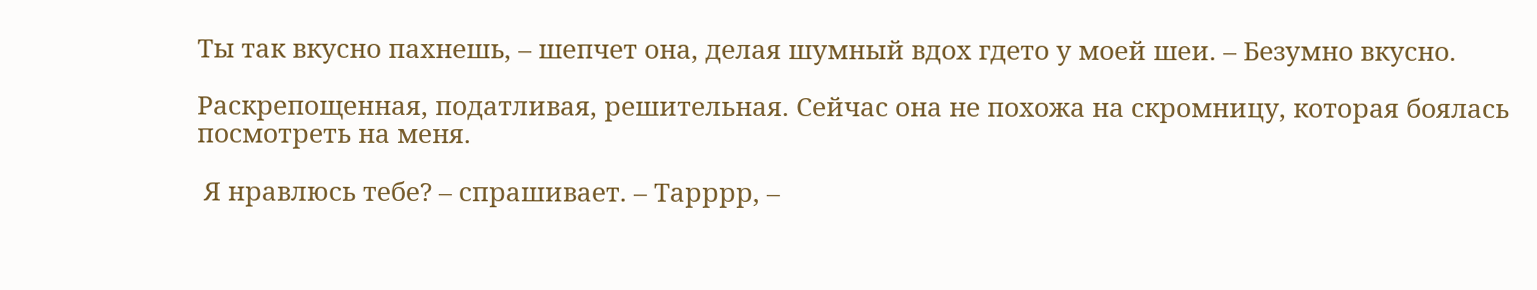Ты так вкусно пахнешь, – шепчет она, делая шумный вдох гдето у моей шеи. – Безумно вкусно.

Раскрепощенная, податливая, решительная. Сейчас она не похожа на скромницу, которая боялась посмотреть на меня.

 Я нравлюсь тебе? – спрашивает. – Тарррр, –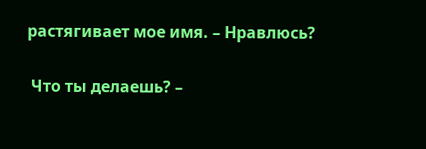растягивает мое имя. – Нравлюсь?

 Что ты делаешь? –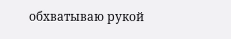обхватываю рукой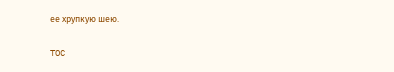ее хрупкую шею.

TOC